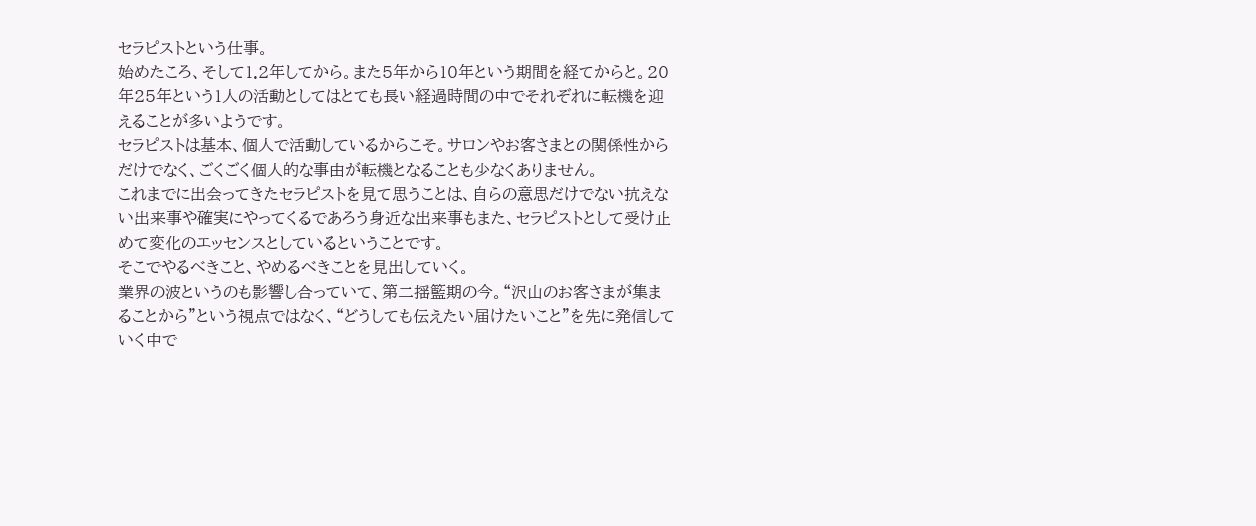セラピストという仕事。
始めたころ、そして1.2年してから。また5年から10年という期間を経てからと。20年25年という1人の活動としてはとても長い経過時間の中でそれぞれに転機を迎えることが多いようです。
セラピストは基本、個人で活動しているからこそ。サロンやお客さまとの関係性からだけでなく、ごくごく個人的な事由が転機となることも少なくありません。
これまでに出会ってきたセラピストを見て思うことは、自らの意思だけでない抗えない出来事や確実にやってくるであろう身近な出来事もまた、セラピストとして受け止めて変化のエッセンスとしているということです。
そこでやるべきこと、やめるべきことを見出していく。
業界の波というのも影響し合っていて、第二揺籃期の今。“沢山のお客さまが集まることから”という視点ではなく、“どうしても伝えたい届けたいこと”を先に発信していく中で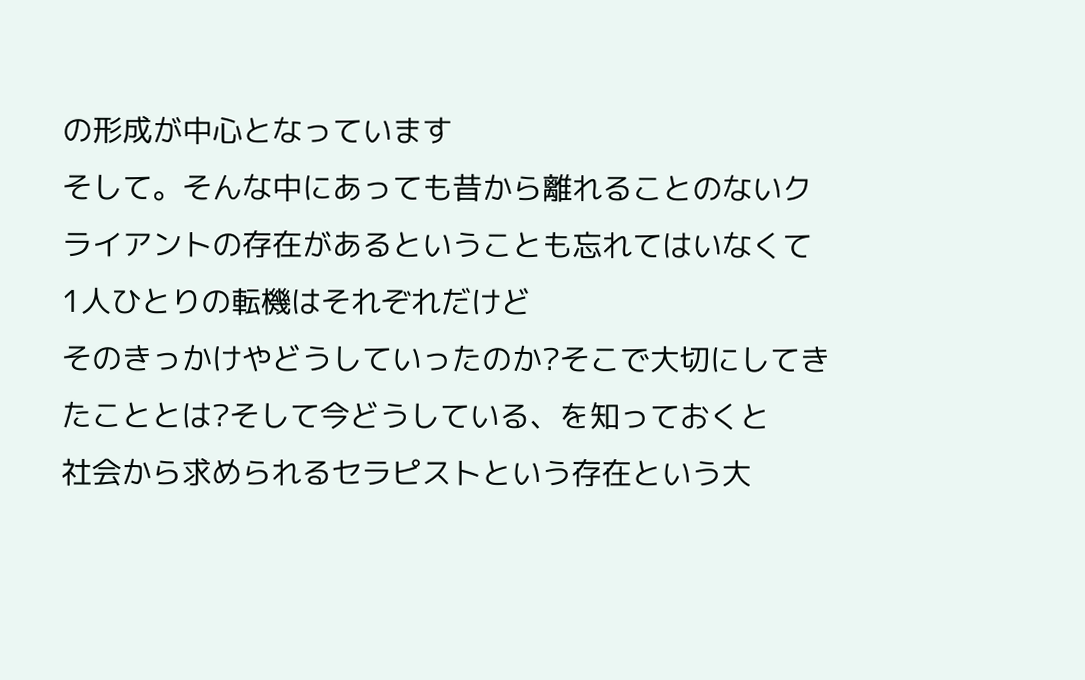の形成が中心となっています
そして。そんな中にあっても昔から離れることのないクライアントの存在があるということも忘れてはいなくて
1人ひとりの転機はそれぞれだけど
そのきっかけやどうしていったのか?そこで大切にしてきたこととは?そして今どうしている、を知っておくと
社会から求められるセラピストという存在という大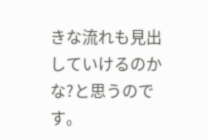きな流れも見出していけるのかな?と思うのです。